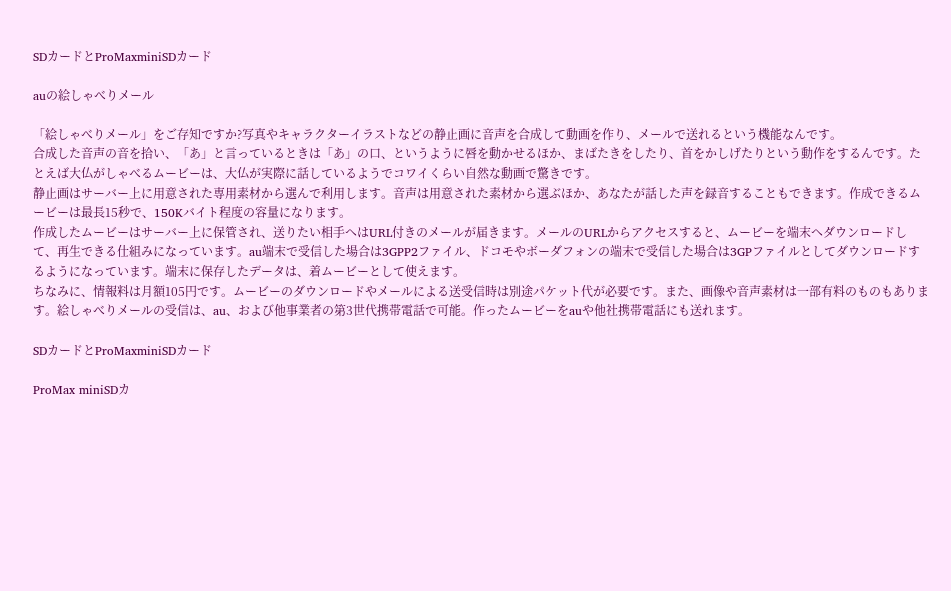SDカードとProMaxminiSDカード

auの絵しゃべりメール

「絵しゃべりメール」をご存知ですか?写真やキャラクターイラストなどの静止画に音声を合成して動画を作り、メールで送れるという機能なんです。
合成した音声の音を拾い、「あ」と言っているときは「あ」の口、というように唇を動かせるほか、まばたきをしたり、首をかしげたりという動作をするんです。たとえば大仏がしゃべるムービーは、大仏が実際に話しているようでコワイくらい自然な動画で驚きです。
静止画はサーバー上に用意された専用素材から選んで利用します。音声は用意された素材から選ぶほか、あなたが話した声を録音することもできます。作成できるムービーは最長15秒で、150Kバイト程度の容量になります。
作成したムービーはサーバー上に保管され、送りたい相手へはURL付きのメールが届きます。メールのURLからアクセスすると、ムービーを端末へダウンロードして、再生できる仕組みになっています。au端末で受信した場合は3GPP2ファイル、ドコモやボーダフォンの端末で受信した場合は3GPファイルとしてダウンロードするようになっています。端末に保存したデータは、着ムービーとして使えます。
ちなみに、情報料は月額105円です。ムービーのダウンロードやメールによる送受信時は別途パケット代が必要です。また、画像や音声素材は一部有料のものもあります。絵しゃべりメールの受信は、au、および他事業者の第3世代携帯電話で可能。作ったムービーをauや他社携帯電話にも送れます。

SDカードとProMaxminiSDカード

ProMax miniSDカ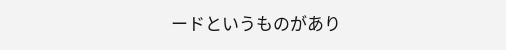ードというものがあり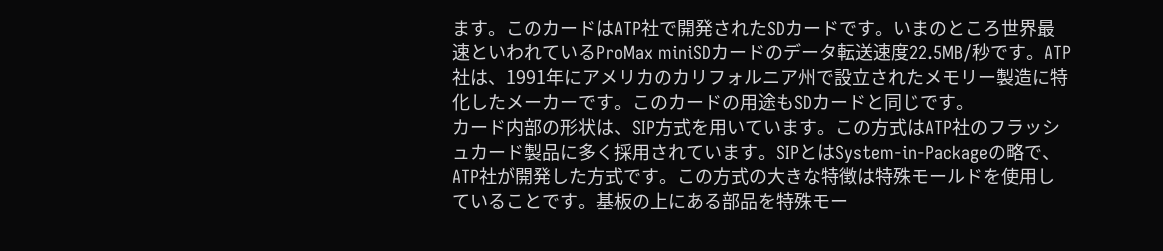ます。このカードはATP社で開発されたSDカードです。いまのところ世界最速といわれているProMax miniSDカードのデータ転送速度22.5MB/秒です。ATP社は、1991年にアメリカのカリフォルニア州で設立されたメモリー製造に特化したメーカーです。このカードの用途もSDカードと同じです。
カード内部の形状は、SIP方式を用いています。この方式はATP社のフラッシュカード製品に多く採用されています。SIPとはSystem-in-Packageの略で、ATP社が開発した方式です。この方式の大きな特徴は特殊モールドを使用していることです。基板の上にある部品を特殊モー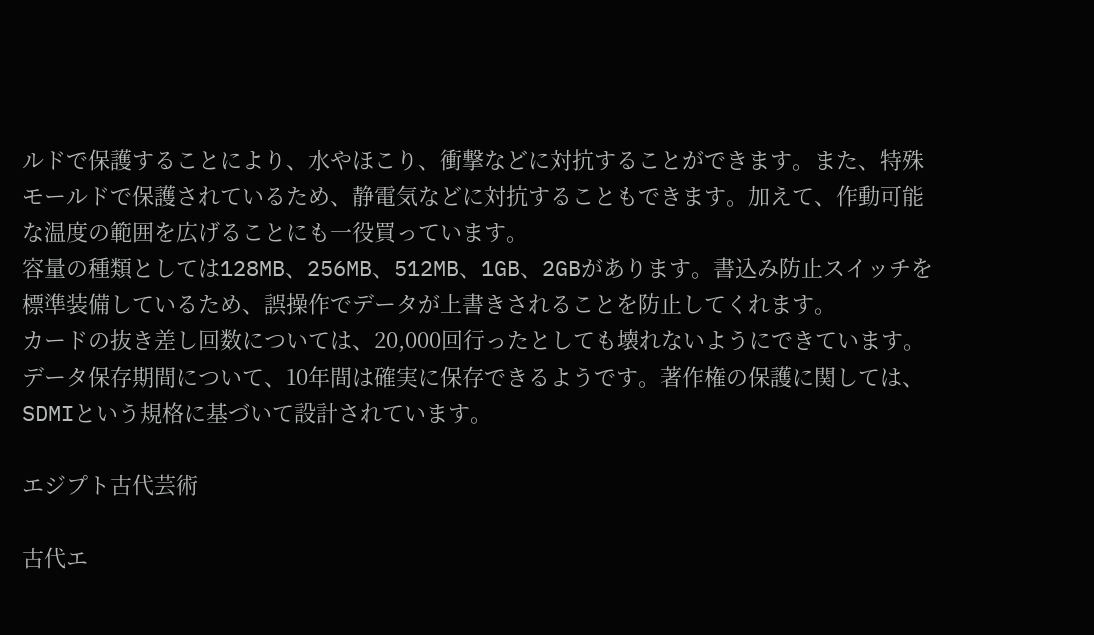ルドで保護することにより、水やほこり、衝撃などに対抗することができます。また、特殊モールドで保護されているため、静電気などに対抗することもできます。加えて、作動可能な温度の範囲を広げることにも一役買っています。
容量の種類としては128MB、256MB、512MB、1GB、2GBがあります。書込み防止スイッチを標準装備しているため、誤操作でデータが上書きされることを防止してくれます。
カードの抜き差し回数については、20,000回行ったとしても壊れないようにできています。データ保存期間について、10年間は確実に保存できるようです。著作権の保護に関しては、SDMIという規格に基づいて設計されています。

エジプト古代芸術

古代エ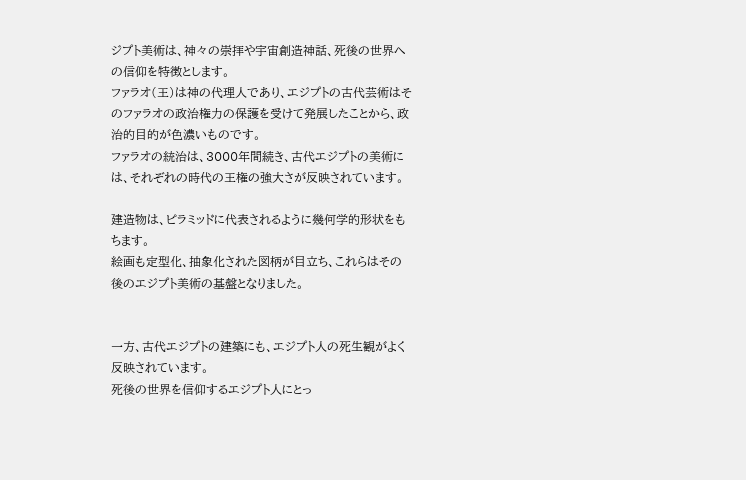ジプト美術は、神々の崇拝や宇宙創造神話、死後の世界への信仰を特徴とします。
ファラオ(王)は神の代理人であり、エジプトの古代芸術はそのファラオの政治権力の保護を受けて発展したことから、政治的目的が色濃いものです。
ファラオの統治は、3000年間続き、古代エジプトの美術には、それぞれの時代の王権の強大さが反映されています。

建造物は、ピラミッドに代表されるように幾何学的形状をもちます。
絵画も定型化、抽象化された図柄が目立ち、これらはその後のエジプト美術の基盤となりました。


一方、古代エジプトの建築にも、エジプト人の死生観がよく反映されています。
死後の世界を信仰するエジプト人にとっ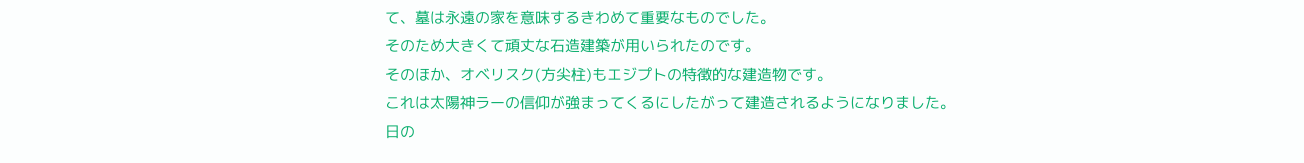て、墓は永遠の家を意味するきわめて重要なものでした。
そのため大きくて頑丈な石造建築が用いられたのです。
そのほか、オベリスク(方尖柱)もエジプトの特徴的な建造物です。
これは太陽神ラーの信仰が強まってくるにしたがって建造されるようになりました。
日の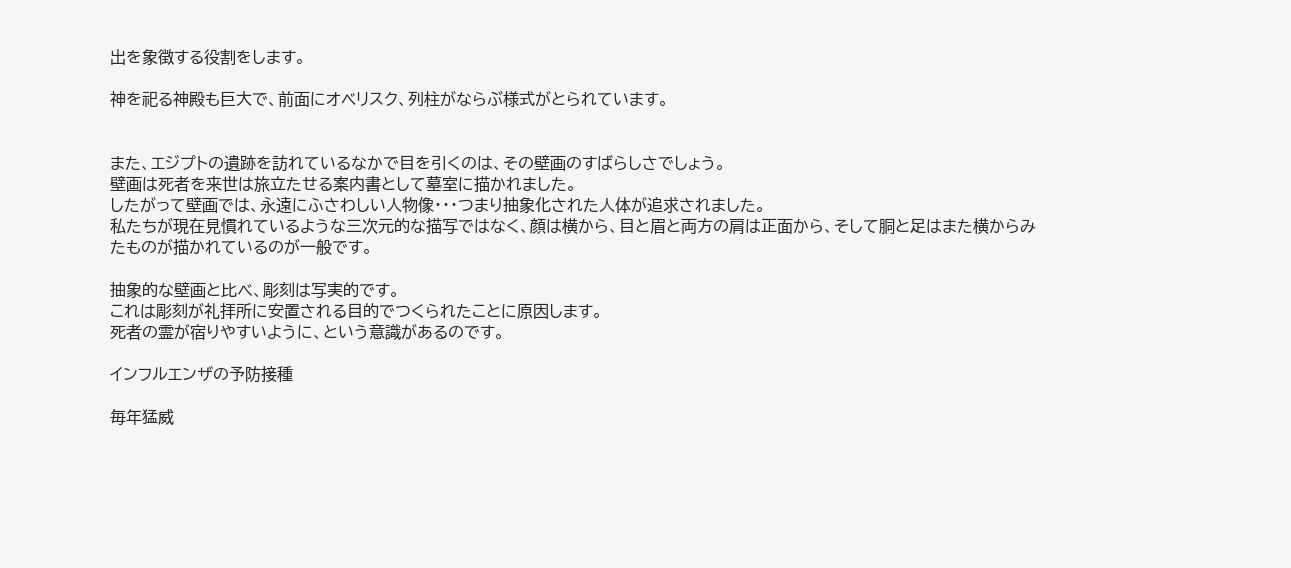出を象徴する役割をします。

神を祀る神殿も巨大で、前面にオベリスク、列柱がならぶ様式がとられています。


また、エジプトの遺跡を訪れているなかで目を引くのは、その壁画のすばらしさでしょう。
壁画は死者を来世は旅立たせる案内書として墓室に描かれました。
したがって壁画では、永遠にふさわしい人物像・・・つまり抽象化された人体が追求されました。
私たちが現在見慣れているような三次元的な描写ではなく、顔は横から、目と眉と両方の肩は正面から、そして胴と足はまた横からみたものが描かれているのが一般です。

抽象的な壁画と比べ、彫刻は写実的です。
これは彫刻が礼拝所に安置される目的でつくられたことに原因します。
死者の霊が宿りやすいように、という意識があるのです。

インフルエンザの予防接種

毎年猛威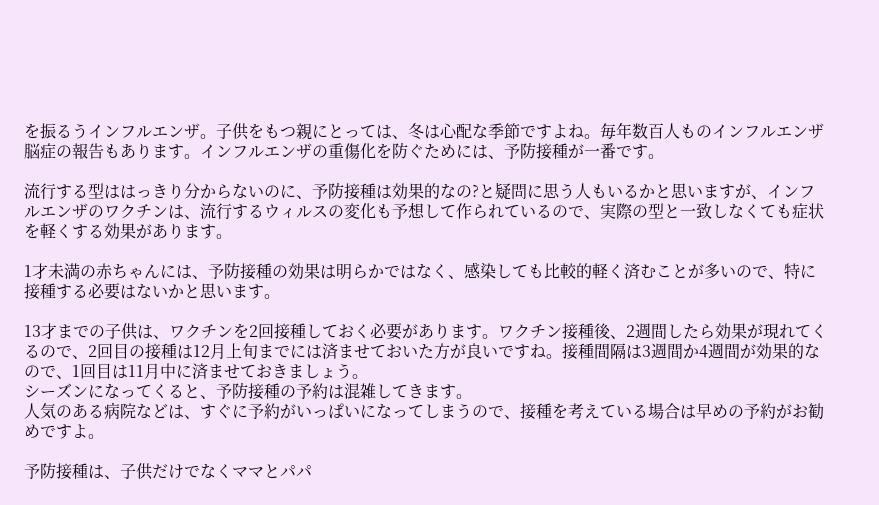を振るうインフルエンザ。子供をもつ親にとっては、冬は心配な季節ですよね。毎年数百人ものインフルエンザ脳症の報告もあります。インフルエンザの重傷化を防ぐためには、予防接種が一番です。

流行する型ははっきり分からないのに、予防接種は効果的なの?と疑問に思う人もいるかと思いますが、インフルエンザのワクチンは、流行するウィルスの変化も予想して作られているので、実際の型と一致しなくても症状を軽くする効果があります。

1才未満の赤ちゃんには、予防接種の効果は明らかではなく、感染しても比較的軽く済むことが多いので、特に接種する必要はないかと思います。

13才までの子供は、ワクチンを2回接種しておく必要があります。ワクチン接種後、2週間したら効果が現れてくるので、2回目の接種は12月上旬までには済ませておいた方が良いですね。接種間隔は3週間か4週間が効果的なので、1回目は11月中に済ませておきましょう。
シーズンになってくると、予防接種の予約は混雑してきます。
人気のある病院などは、すぐに予約がいっぱいになってしまうので、接種を考えている場合は早めの予約がお勧めですよ。

予防接種は、子供だけでなくママとパパ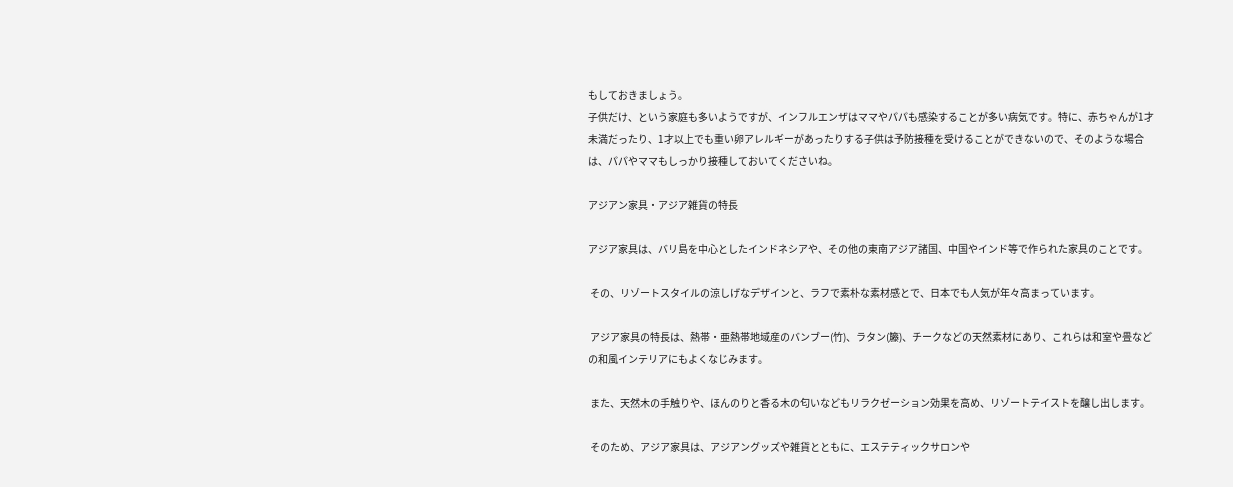もしておきましょう。
子供だけ、という家庭も多いようですが、インフルエンザはママやパパも感染することが多い病気です。特に、赤ちゃんが1才未満だったり、1才以上でも重い卵アレルギーがあったりする子供は予防接種を受けることができないので、そのような場合は、パパやママもしっかり接種しておいてくださいね。

アジアン家具・アジア雑貨の特長

アジア家具は、バリ島を中心としたインドネシアや、その他の東南アジア諸国、中国やインド等で作られた家具のことです。

 その、リゾートスタイルの涼しげなデザインと、ラフで素朴な素材感とで、日本でも人気が年々高まっています。

 アジア家具の特長は、熱帯・亜熱帯地域産のバンブー(竹)、ラタン(籐)、チークなどの天然素材にあり、これらは和室や畳などの和風インテリアにもよくなじみます。

 また、天然木の手触りや、ほんのりと香る木の匂いなどもリラクゼーション効果を高め、リゾートテイストを醸し出します。

 そのため、アジア家具は、アジアングッズや雑貨とともに、エステティックサロンや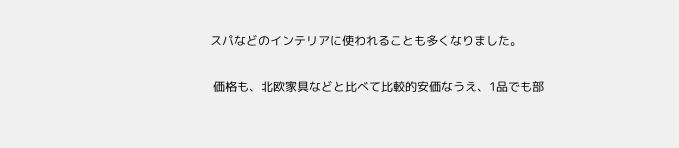スパなどのインテリアに使われることも多くなりました。

 価格も、北欧家具などと比べて比較的安価なうえ、1品でも部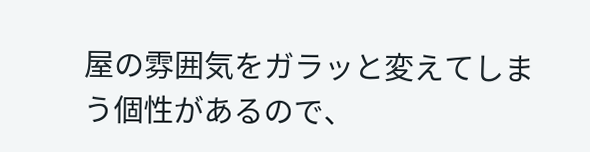屋の雰囲気をガラッと変えてしまう個性があるので、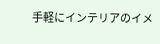手軽にインテリアのイメ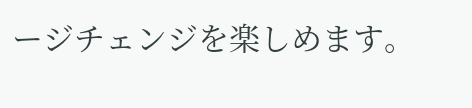ージチェンジを楽しめます。